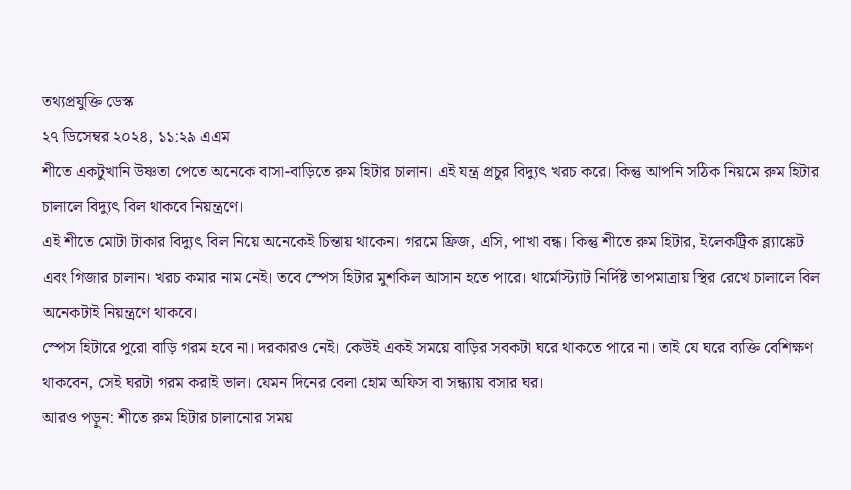তথ্যপ্রযুক্তি ডেস্ক
২৭ ডিসেম্বর ২০২৪, ১১:২৯ এএম
শীতে একটুখানি উষ্ণতা পেতে অনেকে বাসা-বাড়িতে রুম হিটার চালান। এই যন্ত্র প্রচুর বিদ্যুৎ খরচ করে। কিন্তু আপনি সঠিক নিয়মে রুম হিটার চালালে বিদ্যুৎ বিল থাকবে নিয়ন্ত্রণে।
এই শীতে মোটা টাকার বিদ্যুৎ বিল নিয়ে অনেকেই চিন্তায় থাকেন। গরমে ফ্রিজ, এসি, পাখা বন্ধ। কিন্তু শীতে রুম হিটার, ইলেকট্রিক ব্ল্যাঙ্কেট এবং গিজার চালান। খরচ কমার নাম নেই। তবে স্পেস হিটার মুশকিল আসান হতে পারে। থার্মোস্ট্যাট নির্দিষ্ট তাপমাত্রায় স্থির রেখে চালালে বিল অনেকটাই নিয়ন্ত্রণে থাকবে।
স্পেস হিটারে পুরো বাড়ি গরম হবে না। দরকারও নেই। কেউই একই সময়ে বাড়ির সবকটা ঘরে থাকতে পারে না। তাই যে ঘরে ব্যক্তি বেশিক্ষণ থাকবেন, সেই ঘরটা গরম করাই ভাল। যেমন দিনের বেলা হোম অফিস বা সন্ধ্যায় বসার ঘর।
আরও পড়ুন: শীতে রুম হিটার চালানোর সময়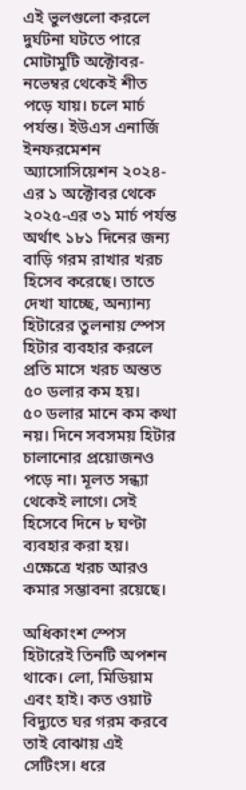এই ভুলগুলো করলে দুর্ঘটনা ঘটতে পারে
মোটামুটি অক্টোবর-নভেম্বর থেকেই শীত পড়ে যায়। চলে মার্চ পর্যন্ত। ইউএস এনার্জি ইনফরমেশন অ্যাসোসিয়েশন ২০২৪-এর ১ অক্টোবর থেকে ২০২৫-এর ৩১ মার্চ পর্যন্ত অর্থাৎ ১৮১ দিনের জন্য বাড়ি গরম রাখার খরচ হিসেব করেছে। তাতে দেখা যাচ্ছে, অন্যান্য হিটারের তুলনায় স্পেস হিটার ব্যবহার করলে প্রতি মাসে খরচ অন্তত ৫০ ডলার কম হয়।
৫০ ডলার মানে কম কথা নয়। দিনে সবসময় হিটার চালানোর প্রয়োজনও পড়ে না। মূলত সন্ধ্যা থেকেই লাগে। সেই হিসেবে দিনে ৮ ঘণ্টা ব্যবহার করা হয়। এক্ষেত্রে খরচ আরও কমার সম্ভাবনা রয়েছে।

অধিকাংশ স্পেস হিটারেই তিনটি অপশন থাকে। লো, মিডিয়াম এবং হাই। কত ওয়াট বিদ্যুতে ঘর গরম করবে তাই বোঝায় এই সেটিংস। ধরে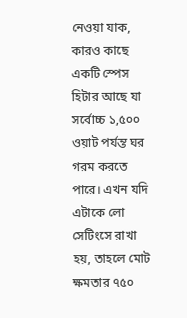নেওয়া যাক, কারও কাছে একটি স্পেস হিটার আছে যা সর্বোচ্চ ১,৫০০ ওয়াট পর্যন্ত ঘর গরম করতে পারে। এখন যদি এটাকে লো সেটিংসে রাখা হয়, তাহলে মোট ক্ষমতার ৭৫০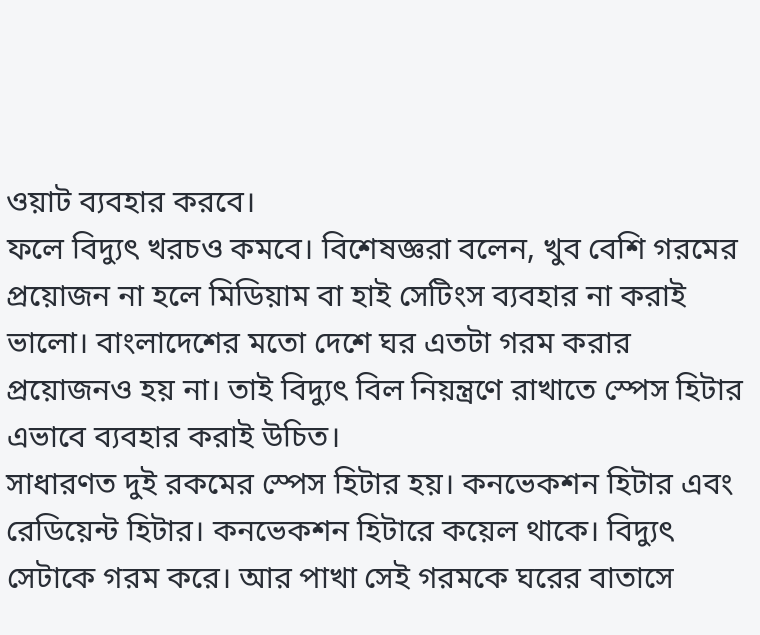ওয়াট ব্যবহার করবে।
ফলে বিদ্যুৎ খরচও কমবে। বিশেষজ্ঞরা বলেন, খুব বেশি গরমের প্রয়োজন না হলে মিডিয়াম বা হাই সেটিংস ব্যবহার না করাই ভালো। বাংলাদেশের মতো দেশে ঘর এতটা গরম করার প্রয়োজনও হয় না। তাই বিদ্যুৎ বিল নিয়ন্ত্রণে রাখাতে স্পেস হিটার এভাবে ব্যবহার করাই উচিত।
সাধারণত দুই রকমের স্পেস হিটার হয়। কনভেকশন হিটার এবং রেডিয়েন্ট হিটার। কনভেকশন হিটারে কয়েল থাকে। বিদ্যুৎ সেটাকে গরম করে। আর পাখা সেই গরমকে ঘরের বাতাসে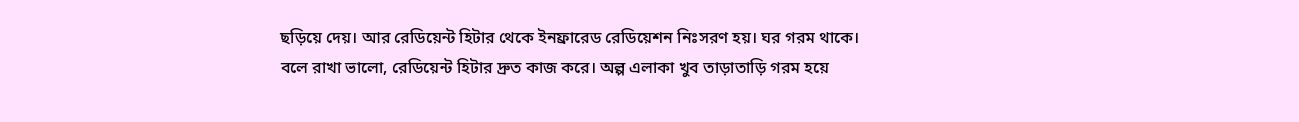ছড়িয়ে দেয়। আর রেডিয়েন্ট হিটার থেকে ইনফ্রারেড রেডিয়েশন নিঃসরণ হয়। ঘর গরম থাকে।
বলে রাখা ভালো, রেডিয়েন্ট হিটার দ্রুত কাজ করে। অল্প এলাকা খুব তাড়াতাড়ি গরম হয়ে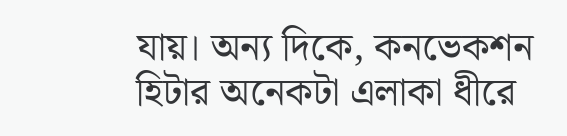যায়। অন্য দিকে, কনভেকশন হিটার অনেকটা এলাকা ধীরে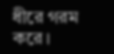ধীরে গরম করে।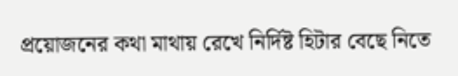প্রয়োজনের কথা মাথায় রেখে নির্দিষ্ট হিটার বেছে নিতে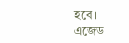হবে।
এজেড